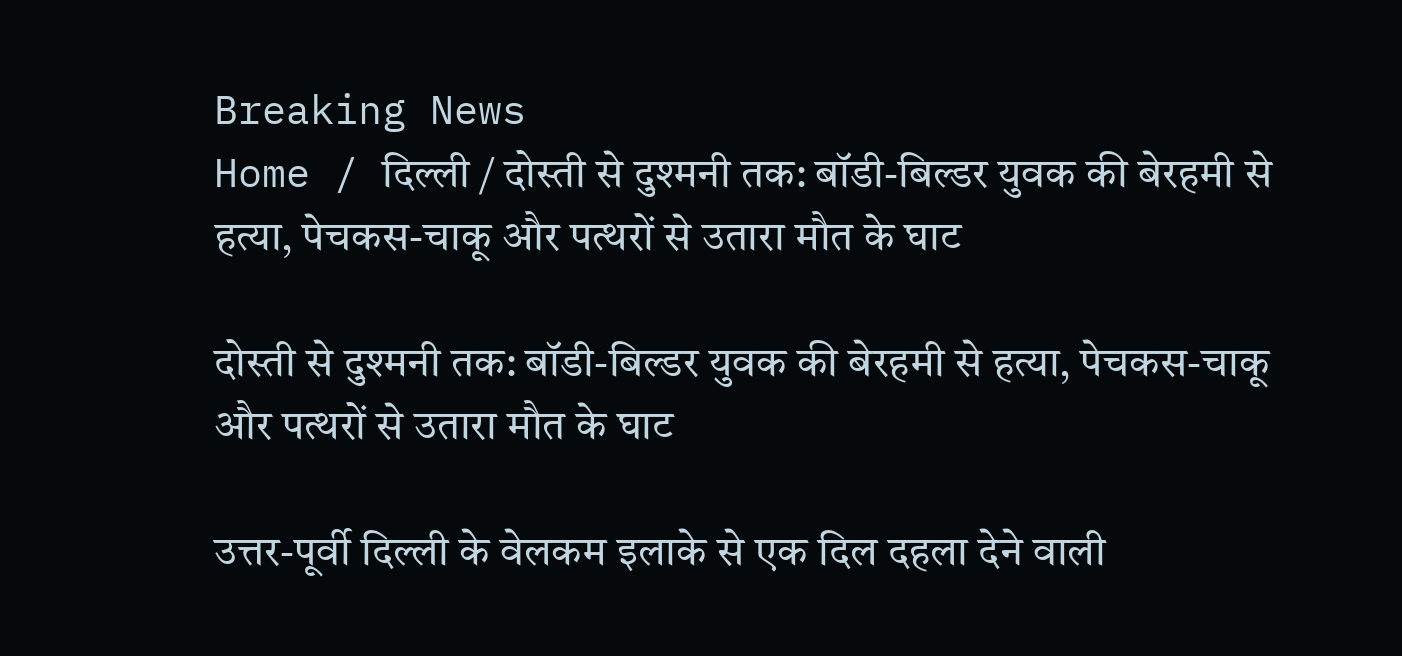Breaking News
Home / दिल्ली / दोस्ती से दुश्मनी तक: बॉडी-बिल्डर युवक की बेरहमी से हत्या, पेचकस-चाकू और पत्थरों से उतारा मौत के घाट

दोस्ती से दुश्मनी तक: बॉडी-बिल्डर युवक की बेरहमी से हत्या, पेचकस-चाकू और पत्थरों से उतारा मौत के घाट

उत्तर-पूर्वी दिल्ली के वेलकम इलाके से एक दिल दहला देने वाली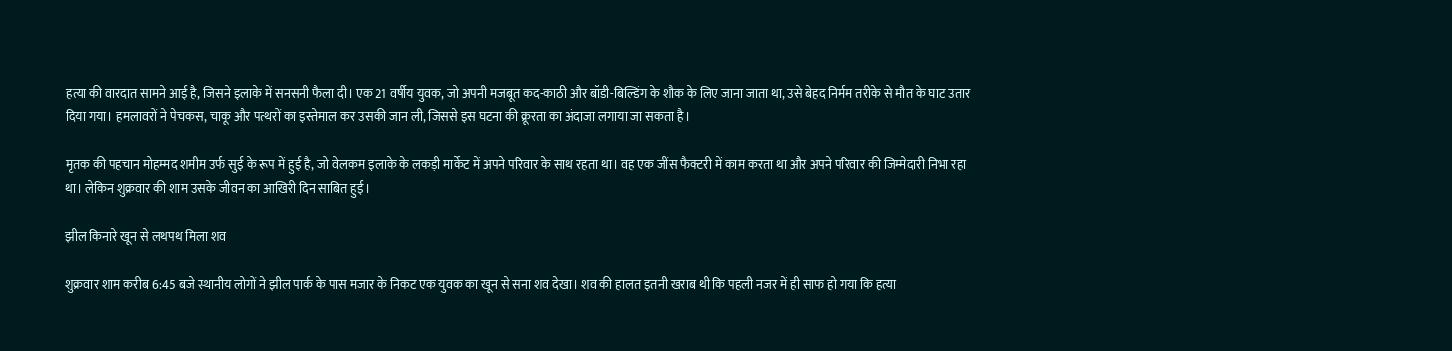हत्या की वारदात सामने आई है, जिसने इलाके में सनसनी फैला दी। एक 21 वर्षीय युवक, जो अपनी मजबूत कद-काठी और बॉडी-बिल्डिंग के शौक के लिए जाना जाता था, उसे बेहद निर्मम तरीके से मौत के घाट उतार दिया गया। हमलावरों ने पेचकस, चाकू और पत्थरों का इस्तेमाल कर उसकी जान ली, जिससे इस घटना की क्रूरता का अंदाजा लगाया जा सकता है।

मृतक की पहचान मोहम्मद शमीम उर्फ सुई के रूप में हुई है, जो वेलकम इलाके के लकड़ी मार्केट में अपने परिवार के साथ रहता था। वह एक जींस फैक्टरी में काम करता था और अपने परिवार की जिम्मेदारी निभा रहा था। लेकिन शुक्रवार की शाम उसके जीवन का आखिरी दिन साबित हुई।

झील किनारे खून से लथपथ मिला शव

शुक्रवार शाम करीब 6:45 बजे स्थानीय लोगों ने झील पार्क के पास मजार के निकट एक युवक का खून से सना शव देखा। शव की हालत इतनी खराब थी कि पहली नजर में ही साफ हो गया कि हत्या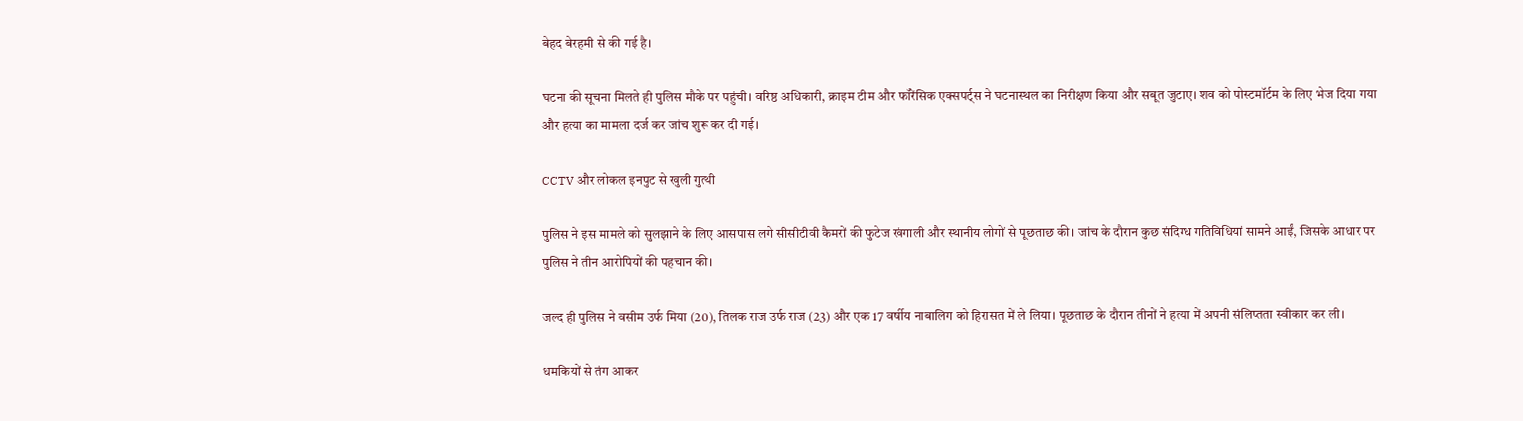बेहद बेरहमी से की गई है।

घटना की सूचना मिलते ही पुलिस मौके पर पहुंची। वरिष्ठ अधिकारी, क्राइम टीम और फॉरेंसिक एक्सपर्ट्स ने घटनास्थल का निरीक्षण किया और सबूत जुटाए। शव को पोस्टमॉर्टम के लिए भेज दिया गया और हत्या का मामला दर्ज कर जांच शुरू कर दी गई।

CCTV और लोकल इनपुट से खुली गुत्थी

पुलिस ने इस मामले को सुलझाने के लिए आसपास लगे सीसीटीवी कैमरों की फुटेज खंगाली और स्थानीय लोगों से पूछताछ की। जांच के दौरान कुछ संदिग्ध गतिविधियां सामने आईं, जिसके आधार पर पुलिस ने तीन आरोपियों की पहचान की।

जल्द ही पुलिस ने वसीम उर्फ मिया (20), तिलक राज उर्फ राज (23) और एक 17 वर्षीय नाबालिग को हिरासत में ले लिया। पूछताछ के दौरान तीनों ने हत्या में अपनी संलिप्तता स्वीकार कर ली।

धमकियों से तंग आकर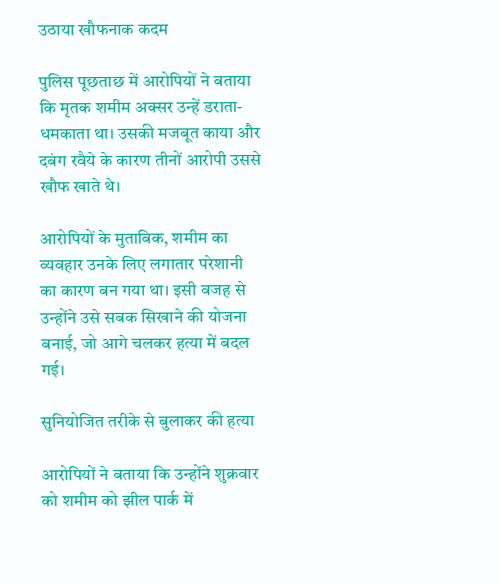उठाया खौफनाक कदम

पुलिस पूछताछ में आरोपियों ने बताया कि मृतक शमीम अक्सर उन्हें डराता-धमकाता था। उसकी मजबूत काया और दबंग रवैये के कारण तीनों आरोपी उससे खौफ खाते थे।

आरोपियों के मुताबिक, शमीम का व्यवहार उनके लिए लगातार परेशानी का कारण बन गया था। इसी वजह से उन्होंने उसे सबक सिखाने की योजना बनाई, जो आगे चलकर हत्या में बदल गई।

सुनियोजित तरीके से बुलाकर की हत्या

आरोपियों ने बताया कि उन्होंने शुक्रवार को शमीम को झील पार्क में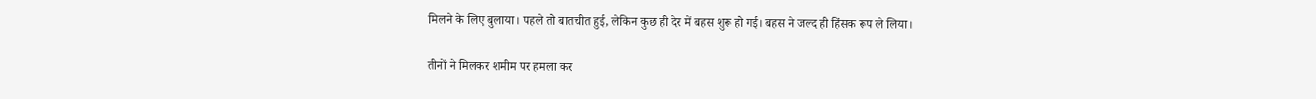मिलने के लिए बुलाया। पहले तो बातचीत हुई, लेकिन कुछ ही देर में बहस शुरू हो गई। बहस ने जल्द ही हिंसक रूप ले लिया।

तीनों ने मिलकर शमीम पर हमला कर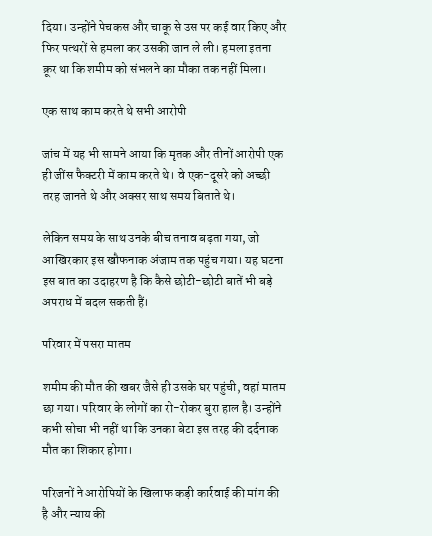दिया। उन्होंने पेचकस और चाकू से उस पर कई वार किए और फिर पत्थरों से हमला कर उसकी जान ले ली। हमला इतना क्रूर था कि शमीम को संभलने का मौका तक नहीं मिला।

एक साथ काम करते थे सभी आरोपी

जांच में यह भी सामने आया कि मृतक और तीनों आरोपी एक ही जींस फैक्टरी में काम करते थे। वे एक-दूसरे को अच्छी तरह जानते थे और अक्सर साथ समय बिताते थे।

लेकिन समय के साथ उनके बीच तनाव बढ़ता गया, जो आखिरकार इस खौफनाक अंजाम तक पहुंच गया। यह घटना इस बात का उदाहरण है कि कैसे छोटी-छोटी बातें भी बड़े अपराध में बदल सकती हैं।

परिवार में पसरा मातम

शमीम की मौत की खबर जैसे ही उसके घर पहुंची, वहां मातम छा गया। परिवार के लोगों का रो-रोकर बुरा हाल है। उन्होंने कभी सोचा भी नहीं था कि उनका बेटा इस तरह की दर्दनाक मौत का शिकार होगा।

परिजनों ने आरोपियों के खिलाफ कड़ी कार्रवाई की मांग की है और न्याय की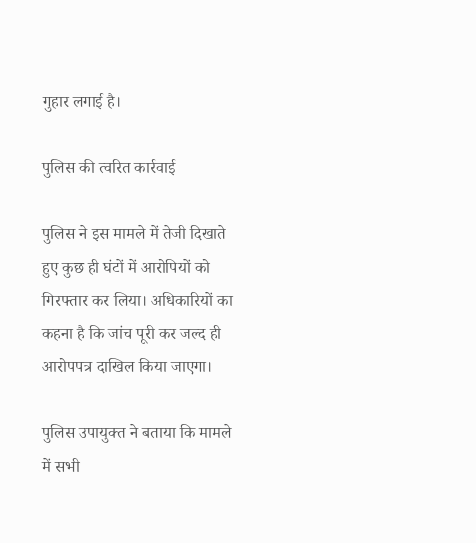गुहार लगाई है।

पुलिस की त्वरित कार्रवाई

पुलिस ने इस मामले में तेजी दिखाते हुए कुछ ही घंटों में आरोपियों को गिरफ्तार कर लिया। अधिकारियों का कहना है कि जांच पूरी कर जल्द ही आरोपपत्र दाखिल किया जाएगा।

पुलिस उपायुक्त ने बताया कि मामले में सभी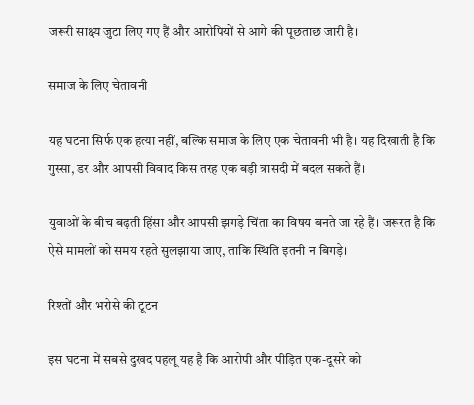जरूरी साक्ष्य जुटा लिए गए हैं और आरोपियों से आगे की पूछताछ जारी है।

समाज के लिए चेतावनी

यह घटना सिर्फ एक हत्या नहीं, बल्कि समाज के लिए एक चेतावनी भी है। यह दिखाती है कि गुस्सा, डर और आपसी विवाद किस तरह एक बड़ी त्रासदी में बदल सकते हैं।

युवाओं के बीच बढ़ती हिंसा और आपसी झगड़े चिंता का विषय बनते जा रहे हैं। जरूरत है कि ऐसे मामलों को समय रहते सुलझाया जाए, ताकि स्थिति इतनी न बिगड़े।

रिश्तों और भरोसे की टूटन

इस घटना में सबसे दुखद पहलू यह है कि आरोपी और पीड़ित एक-दूसरे को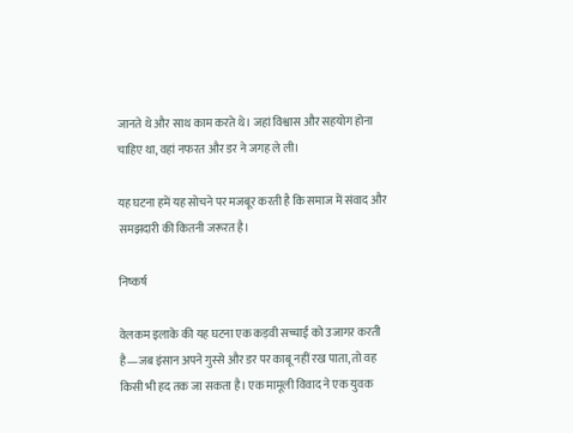जानते थे और साथ काम करते थे। जहां विश्वास और सहयोग होना चाहिए था, वहां नफरत और डर ने जगह ले ली।

यह घटना हमें यह सोचने पर मजबूर करती है कि समाज में संवाद और समझदारी की कितनी जरूरत है।

निष्कर्ष

वेलकम इलाके की यह घटना एक कड़वी सच्चाई को उजागर करती है—जब इंसान अपने गुस्से और डर पर काबू नहीं रख पाता, तो वह किसी भी हद तक जा सकता है। एक मामूली विवाद ने एक युवक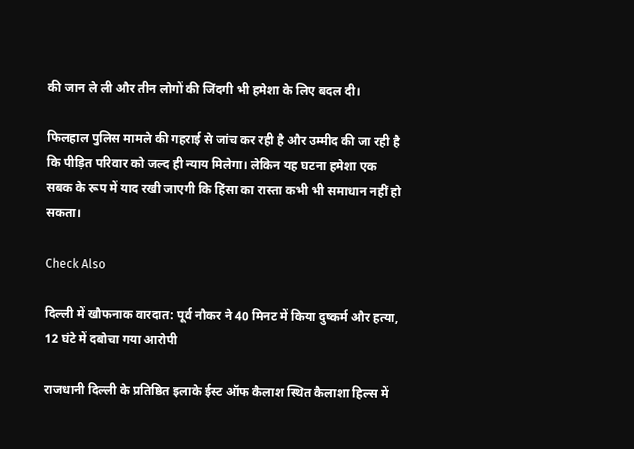की जान ले ली और तीन लोगों की जिंदगी भी हमेशा के लिए बदल दी।

फिलहाल पुलिस मामले की गहराई से जांच कर रही है और उम्मीद की जा रही है कि पीड़ित परिवार को जल्द ही न्याय मिलेगा। लेकिन यह घटना हमेशा एक सबक के रूप में याद रखी जाएगी कि हिंसा का रास्ता कभी भी समाधान नहीं हो सकता।

Check Also

दिल्ली में खौफनाक वारदात: पूर्व नौकर ने 40 मिनट में किया दुष्कर्म और हत्या, 12 घंटे में दबोचा गया आरोपी

राजधानी दिल्ली के प्रतिष्ठित इलाके ईस्ट ऑफ कैलाश स्थित कैलाशा हिल्स में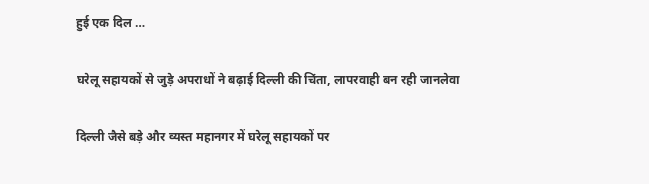हुई एक दिल …

घरेलू सहायकों से जुड़े अपराधों ने बढ़ाई दिल्ली की चिंता, लापरवाही बन रही जानलेवा

दिल्ली जैसे बड़े और व्यस्त महानगर में घरेलू सहायकों पर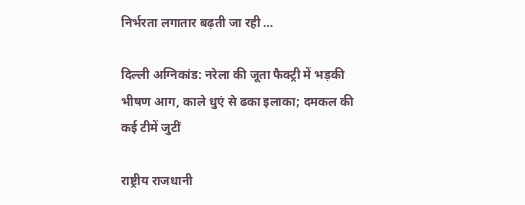निर्भरता लगातार बढ़ती जा रही …

दिल्ली अग्निकांड: नरेला की जूता फैक्ट्री में भड़की भीषण आग, काले धुएं से ढका इलाका; दमकल की कई टीमें जुटीं

राष्ट्रीय राजधानी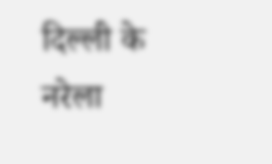दिल्ली के नरेला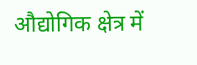औद्योगिक क्षेत्र में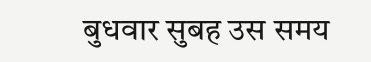बुधवार सुबह उस समय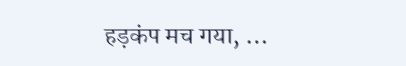हड़कंप मच गया, …